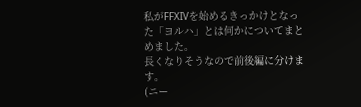私がFFXIVを始めるきっかけとなった「ヨルハ」とは何かについてまとめました。
長くなりそうなので前後編に分けます。
(ニー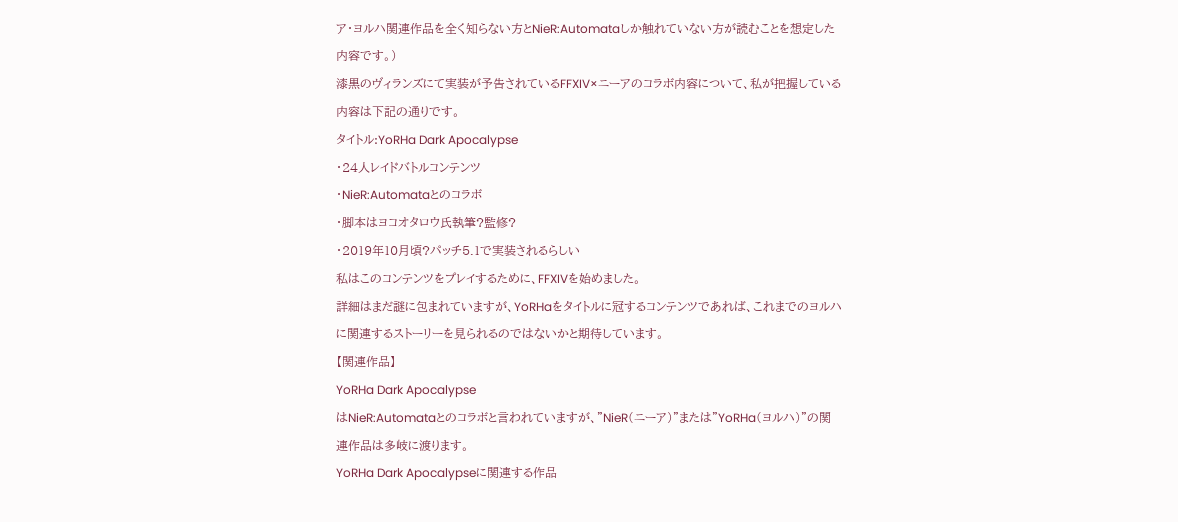ア・ヨルハ関連作品を全く知らない方とNieR:Automataしか触れていない方が読むことを想定した内容です。)
漆黒のヴィランズにて実装が予告されているFFXIV×ニーアのコラボ内容について、私が把握している内容は下記の通りです。
タイトル:YoRHa Dark Apocalypse
・24人レイドバトルコンテンツ
・NieR:Automataとのコラボ
・脚本はヨコオタロウ氏執筆?監修?
・2019年10月頃?パッチ5.1で実装されるらしい
私はこのコンテンツをプレイするために、FFXIVを始めました。
詳細はまだ謎に包まれていますが、YoRHaをタイトルに冠するコンテンツであれば、これまでのヨルハに関連するストーリーを見られるのではないかと期待しています。
【関連作品】
YoRHa Dark Apocalypse
はNieR:Automataとのコラボと言われていますが、"NieR(ニーア)"または"YoRHa(ヨルハ)"の関連作品は多岐に渡ります。
YoRHa Dark Apocalypseに関連する作品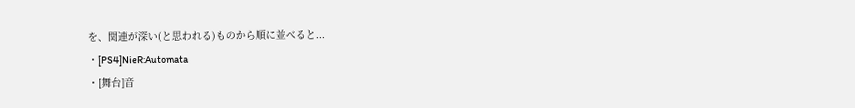を、関連が深い(と思われる)ものから順に並べると...
・[PS4]NieR:Automata
・[舞台]音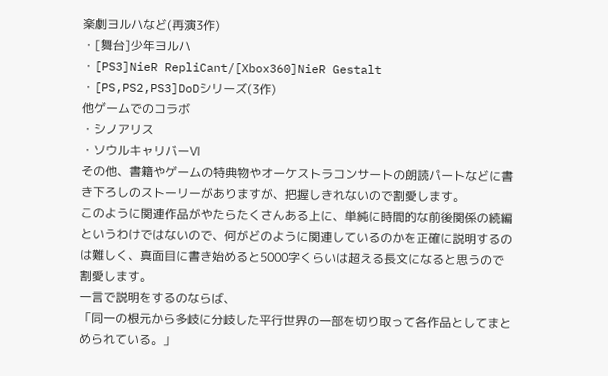楽劇ヨルハなど(再演3作)
・[舞台]少年ヨルハ
・[PS3]NieR RepliCant/[Xbox360]NieR Gestalt
・[PS,PS2,PS3]DoDシリーズ(3作)
他ゲームでのコラボ
・シノアリス
・ソウルキャリバーⅥ
その他、書籍やゲームの特典物やオーケストラコンサートの朗読パートなどに書き下ろしのストーリーがありますが、把握しきれないので割愛します。
このように関連作品がやたらたくさんある上に、単純に時間的な前後関係の続編というわけではないので、何がどのように関連しているのかを正確に説明するのは難しく、真面目に書き始めると5000字くらいは超える長文になると思うので割愛します。
一言で説明をするのならば、
「同一の根元から多岐に分岐した平行世界の一部を切り取って各作品としてまとめられている。」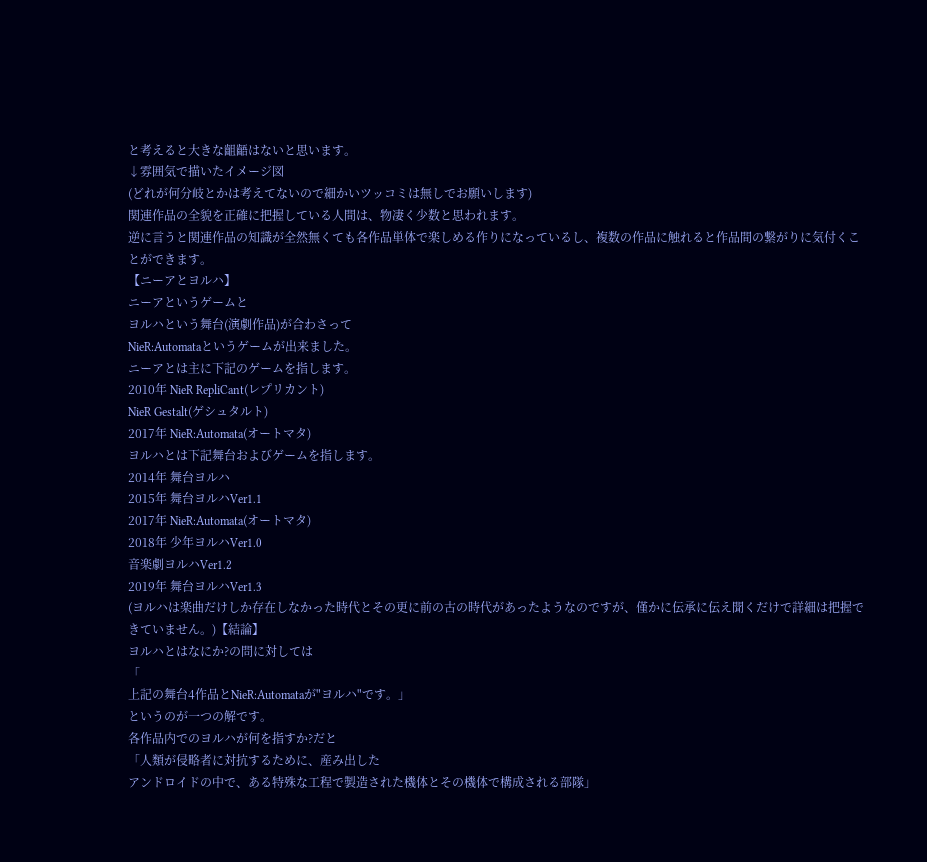と考えると大きな齟齬はないと思います。
↓雰囲気で描いたイメージ図
(どれが何分岐とかは考えてないので細かいツッコミは無しでお願いします)
関連作品の全貌を正確に把握している人間は、物凄く少数と思われます。
逆に言うと関連作品の知識が全然無くても各作品単体で楽しめる作りになっているし、複数の作品に触れると作品間の繋がりに気付くことができます。
【ニーアとヨルハ】
ニーアというゲームと
ヨルハという舞台(演劇作品)が合わさって
NieR:Automataというゲームが出来ました。
ニーアとは主に下記のゲームを指します。
2010年 NieR RepliCant(レプリカント)
NieR Gestalt(ゲシュタルト)
2017年 NieR:Automata(オートマタ)
ヨルハとは下記舞台およびゲームを指します。
2014年 舞台ヨルハ
2015年 舞台ヨルハVer1.1
2017年 NieR:Automata(オートマタ)
2018年 少年ヨルハVer1.0
音楽劇ヨルハVer1.2
2019年 舞台ヨルハVer1.3
(ヨルハは楽曲だけしか存在しなかった時代とその更に前の古の時代があったようなのですが、僅かに伝承に伝え聞くだけで詳細は把握できていません。)【結論】
ヨルハとはなにか?の問に対しては
「
上記の舞台4作品とNieR:Automataが"ヨルハ"です。」
というのが一つの解です。
各作品内でのヨルハが何を指すか?だと
「人類が侵略者に対抗するために、産み出した
アンドロイドの中で、ある特殊な工程で製造された機体とその機体で構成される部隊」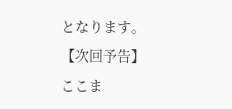となります。
【次回予告】
ここま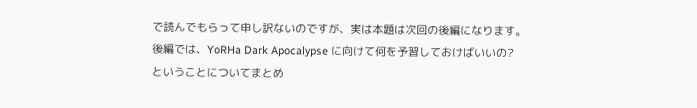で読んでもらって申し訳ないのですが、実は本題は次回の後編になります。
後編では、YoRHa Dark Apocalypse に向けて何を予習しておけばいいの?
ということについてまとめ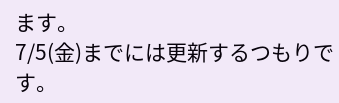ます。
7/5(金)までには更新するつもりです。